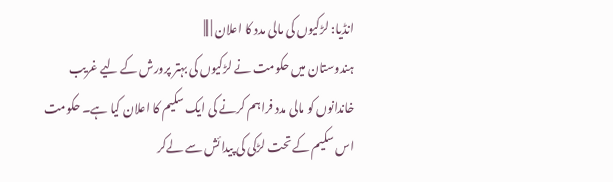انڈیا: لڑکیوں کی مالی مدد کا اعلان | |||
ہندوستان میں حکومت نے لڑکیوں کی بہتر پرورش کے لیے غریب خاندانوں کو مالی مدد فراہم کرنے کی ایک سکیم کا اعلان کیا ہے۔ حکومت اس سکیم کے تحت لڑکی کی پیدائش سے لےکر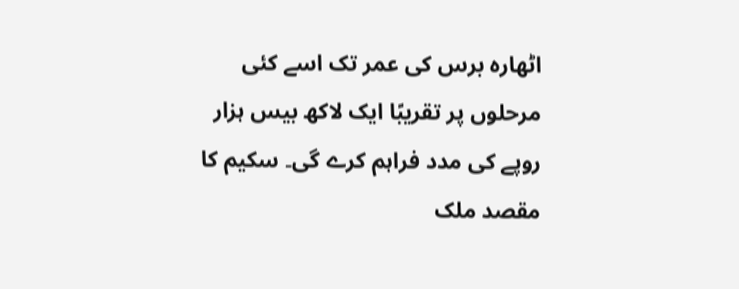اٹھارہ برس کی عمر تک اسے کئی مرحلوں پر تقریبًا ایک لاکھ بیس ہزار روپے کی مدد فراہم کرے گی۔ سکیم کا مقصد ملک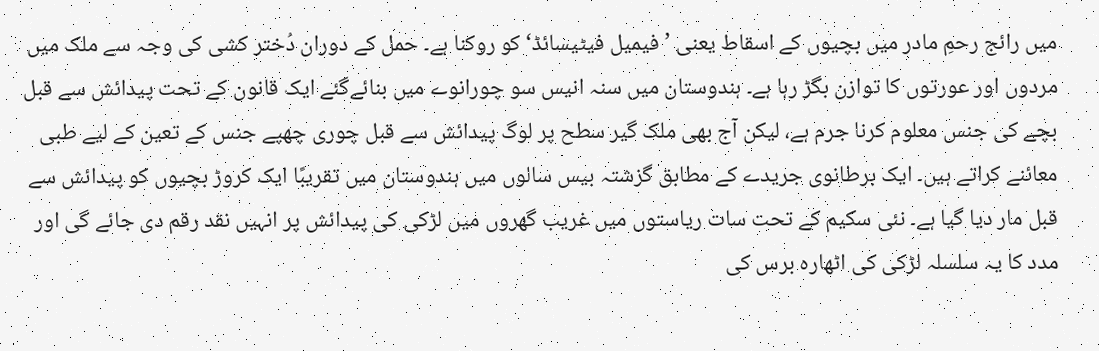میں رائج رحمِ مادر میں بچیوں کے اسقاط یعنی ’فیمیل فیٹیسائڈ‘ کو روکنا ہے۔ حمل کے دوران دُختر کشی کی وجہ سے ملک میں مردوں اور عورتوں کا توازن بگڑ رہا ہے۔ ہندوستان میں سنہ انیس سو چورانوے میں بنائےگئے ایک قانون کے تحت پیدائش سے قبل بچے کی جنس معلوم کرنا جرم ہے، لیکن آج بھی ملک گیر سطح پر لوگ پیدائش سے قبل چوری چھپے جنس کے تعین کے لیے طبی معائنے کراتے ہیں۔ ایک برطانوی جریدے کے مطابق گزشتہ بیس سالوں میں ہندوستان میں تقریبًا ایک کروڑ بچيوں کو پیدائش سے قبل مار دیا گيا ہے۔ نئی سکیم کے تحت سات ریاستوں میں غریب گھروں میں لڑکی کی پیدائش پر انہيں نقد رقم دی جائے گی اور مدد کا یہ سلسلہ لڑکی کی اٹھارہ برس کی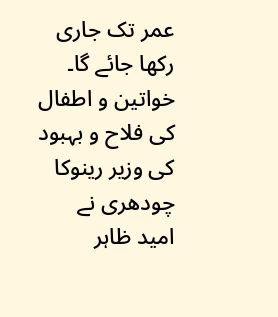عمر تک جاری رکھا جائے گا۔ خواتین و اطفال کی فلاح و بہبود کی وزير رینوکا چودھری نے امید ظاہر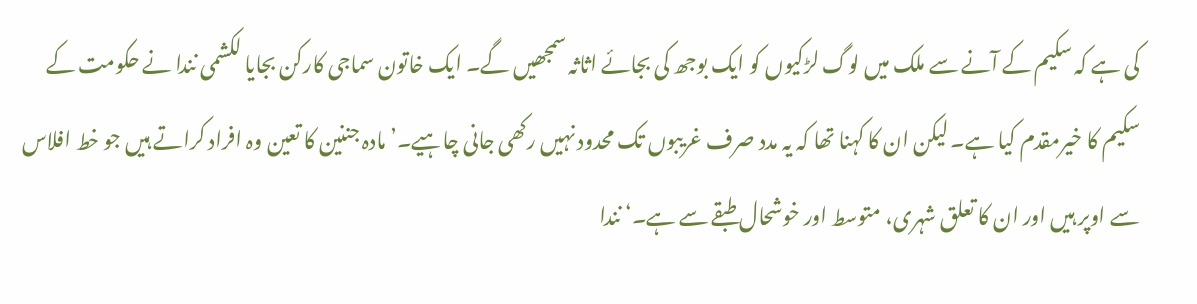کی ہے کہ سکیم کے آنے سے ملک میں لوگ لڑکیوں کو ایک بوجھ کی بجائے اثاثہ سمجھیں گے۔ ایک خاتون سماجی کارکن بجایا لکشمی نندا نے حکومت کے سکیم کا خیرمقدم کیا ہے۔ لیکن ان کا کہنا تھا کہ یہ مدد صرف غریبوں تک محدود نہيں رکھی جانی چاہیے۔’ مادہ جننین کا تعین وہ افراد کراتے ہيں جو خط افلاس سے اوپر ہيں اور ان کا تعلق شہری، متوسط اور خوشحال طبقے سے ہے۔‘ نندا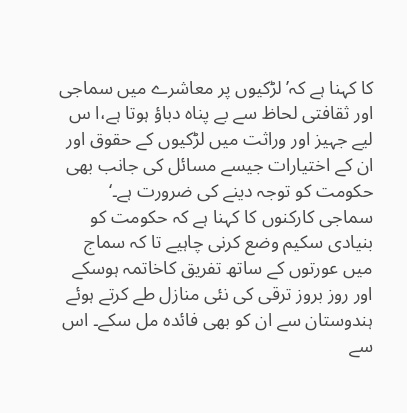کا کہنا ہے کہ’ لڑکیوں پر معاشرے میں سماجی اور ثقافتی لحاظ سے بے پناہ دباؤ ہوتا ہے،ا س لیے جہیز اور وراثت میں لڑکیوں کے حقوق اور ان کے اختیارات جیسے مسائل کی جانب بھی حکومت کو توجہ دینے کی ضرورت ہے۔‘ سماجی کارکنوں کا کہنا ہے کہ حکومت کو بنیادی سکیم وضع کرنی چاہیے تا کہ سماج میں عورتوں کے ساتھ تفریق کاخاتمہ ہوسکے اور روز بروز ترقی کی نئی منازل طے کرتے ہوئے ہندوستان سے ان کو بھی فائدہ مل سکے۔ اس سے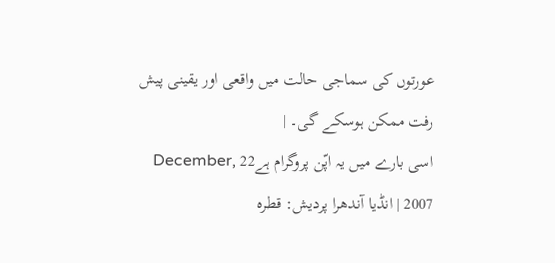عورتوں کی سماجی حالت میں واقعی اور یقینی پیش رفت ممکن ہوسکے گی۔ |
اسی بارے میں یہ اپّن پروگرام ہے22 December, 2007 | انڈیا آندھرا پردیش: قطرہ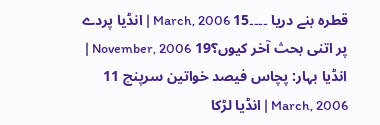قطرہ بنے دریا ۔۔۔۔15 March, 2006 | انڈیا پردے پر اتنی بحث آخر کیوں؟19 November, 2006 | انڈیا بہار: پچاس فیصد خواتین سرپنچ 11 March, 2006 | انڈیا لڑکا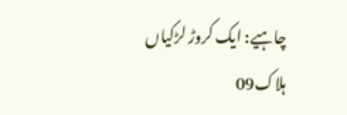چاہیے: ایک کروڑ لڑکیاں ہلاک09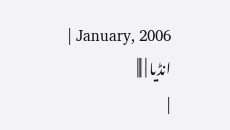January, 2006 | انڈیا | |||
|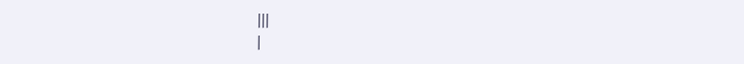|||
|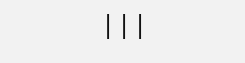|||